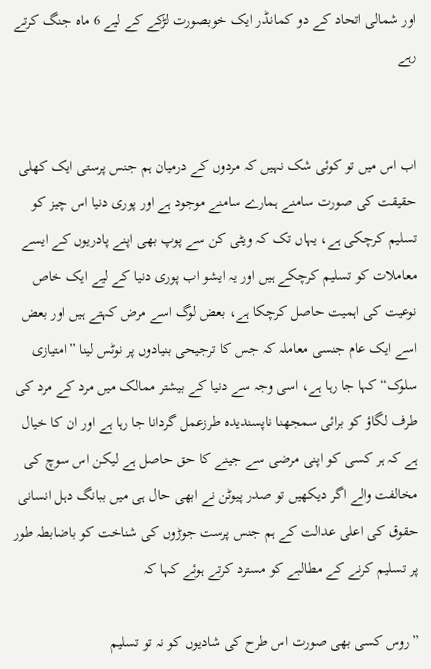اور شمالی اتحاد کے دو کمانـڈر ایک خوبصورت لڑکے کے لیے 6 ماہ جنگ کرتے رہے


اب اس میں تو کوئی شک نہیں کہ مردوں کے درمیان ہم جنس پرستی ایک کھلی حقیقت کی صورت سامنے ہمارے سامنے موجود ہے اور پوری دنیا اس چیز کو تسلیم کرچکی ہے، یہاں تک کہ ویٹی کن سے پوپ بھی اپنے پادریوں کے ایسے معاملات کو تسلیم کرچکے ہیں اور یہ ایشو اب پوری دنیا کے لیے ایک خاص نوعیت کی اہمیت حاصل کرچکا ہے، بعض لوگ اسے مرض کہتے ہیں اور بعض اسے ایک عام جنسی معاملہ کہ جس کا ترجیحی بنیادوں پر نوٹس لینا ”امتیازی سلوک“ کہا جا رہا ہے، اسی وجہ سے دنیا کے بیشتر ممالک میں مرد کے مرد کی طرف لگاؤ کو برائی سمجھنا ناپسندیدہ طرزعمل گردانا جا رہا ہے اور ان کا خیال ہے کہ ہر کسی کو اپنی مرضی سے جینے کا حق حاصل ہے لیکن اس سوچ کی مخالفت والے اگر دیکھیں تو صدر پیوٹن نے ابھی حال ہی میں ببانگ دہل انسانی حقوق کی اعلی عدالت کے ہم جنس پرست جوڑوں کی شناخت کو باضابطہ طور پر تسلیم کرنے کے مطالبے کو مسترد کرتے ہوئے کہا کہ

”روس کسی بھی صورت اس طرح کی شادیوں کو نہ تو تسلیم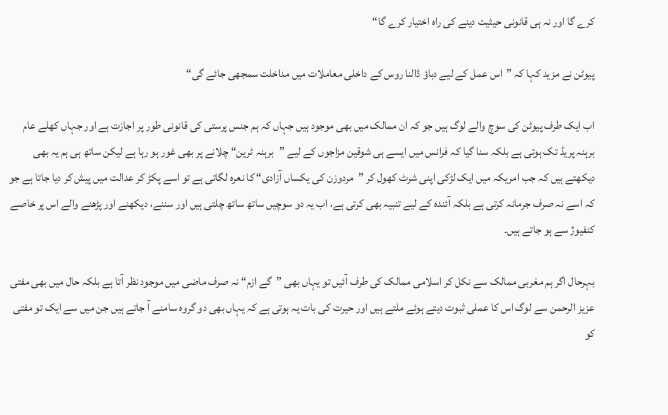کرے گا اور نہ ہی قانونی حیثیت دینے کی راہ اختیار کرے گا“

پیوٹن نے مزید کہا کہ ”اس عمل کے لیے دباؤ ڈالنا روس کے داخلی معاملات میں مداخلت سمجھی جائے گی“

اب ایک طرف پیوٹن کی سوچ والے لوگ ہیں جو کہ ان ممالک میں بھی موجود ہیں جہاں کہ ہم جنس پرستی کی قانونی طور پر اجازت ہے اور جہاں کھلے عام برہنہ پریڈ تک ہوتی ہے بلکہ سنا گیا کہ فرانس میں ایسے ہی شوقین مزاجوں کے لیے ”برہنہ ٹرین“ چلانے پر بھی غور ہو رہا ہے لیکن ساتھ ہی ہم یہ بھی دیکھتے ہیں کہ جب امریکہ میں ایک لڑکی اپنی شرٹ کھول کر ”مردوزن کی یکساں آزادی“ کا نعرہ لگاتی ہے تو اسے پکڑ کر عدالت میں پیش کر دیا جاتا ہے جو کہ اسے نہ صرف جرمانہ کرتی ہے بلکہ آئندہ کے لیے تنبیہ بھی کرتی ہے، اب یہ دو سوچیں ساتھ ساتھ چلتی ہیں اور سننے، دیکھنے اور پڑھنے والے اس پر خاصے کنفیوژ سے ہو جاتے ہیں۔

بہرحال اگر ہم مغربی ممالک سے نکل کر اسلامی ممالک کی طرف آئیں تو یہاں بھی ”گے ازم“ نہ صرف ماضی میں موجود نظر آتا ہے بلکہ حال میں بھی مفتی عزیز الرحمن سے لوگ اس کا عملی ثبوت دیتے ہوئے ملتے ہیں اور حیرت کی بات یہ ہوتی ہے کہ یہاں بھی دو گروہ سامنے آ جاتے ہیں جن میں سے ایک تو مفتی کو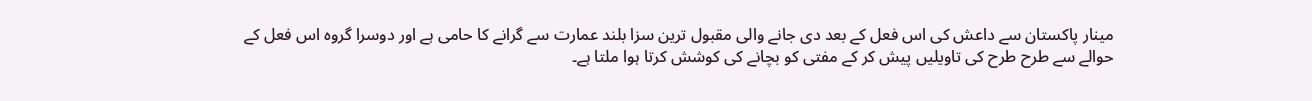مینار پاکستان سے داعش کی اس فعل کے بعد دی جانے والی مقبول ترین سزا بلند عمارت سے گرانے کا حامی ہے اور دوسرا گروہ اس فعل کے حوالے سے طرح طرح کی تاویلیں پیش کر کے مفتی کو بچانے کی کوشش کرتا ہوا ملتا ہے۔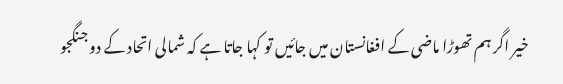خیر اگر ہم تھوڑا ماضی کے افغانستان میں جائیں تو کہا جاتا ہے کہ شمالی اتحاد کے دو جنگجو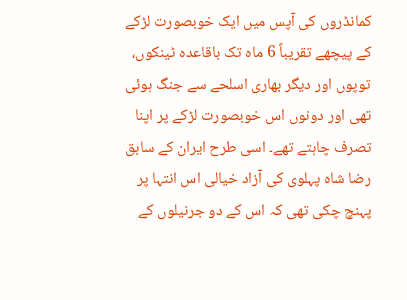کمانڈروں کی آپس میں ایک خوبصورت لڑکے کے پیچھے تقریباً 6 ماہ تک باقاعدہ ٹینکوں، توپوں اور دیگر بھاری اسلحے سے جنگ ہوئی تھی اور دونوں اس خوبصورت لڑکے پر اپنا تصرف چاہتے تھے۔ اسی طرح ایران کے سابق رضا شاہ پہلوی کی آزاد خیالی اس انتہا پر پہنچ چکی تھی کہ اس کے دو جرنیلوں کے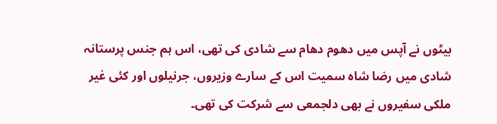بیٹوں نے آپس میں دھوم دھام سے شادی کی تھی، اس ہم جنس پرستانہ شادی میں رضا شاہ سمیت اس کے سارے وزیروں، جرنیلوں اور کئی غیر ملکی سفیروں نے بھی دلجمعی سے شرکت کی تھی۔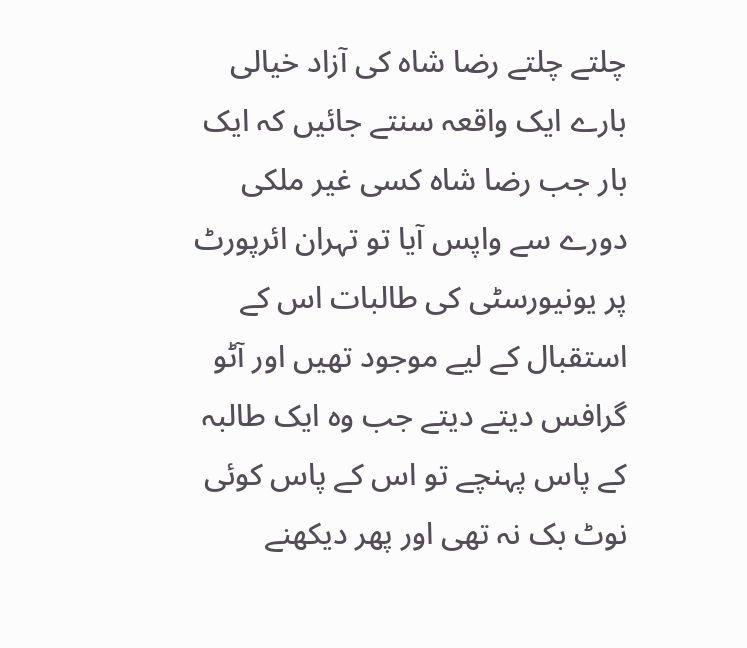چلتے چلتے رضا شاہ کی آزاد خیالی بارے ایک واقعہ سنتے جائیں کہ ایک بار جب رضا شاہ کسی غیر ملکی دورے سے واپس آیا تو تہران ائرپورٹ پر یونیورسٹی کی طالبات اس کے استقبال کے لیے موجود تھیں اور آٹو گرافس دیتے دیتے جب وہ ایک طالبہ کے پاس پہنچے تو اس کے پاس کوئی نوٹ بک نہ تھی اور پھر دیکھنے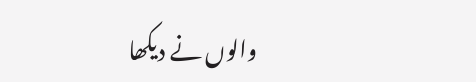والوں نے دیکھا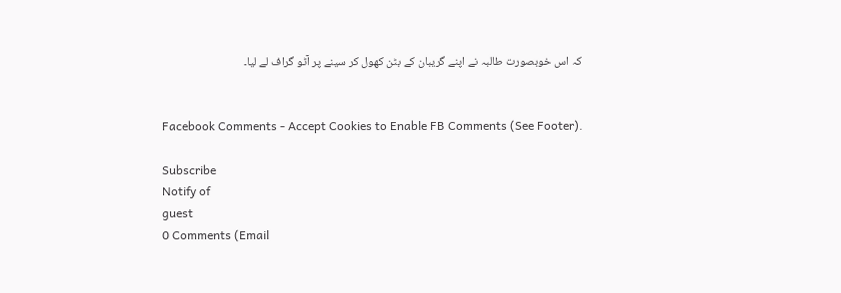کہ اس خوبصورت طالبہ نے اپنے گریبان کے بٹن کھول کر سینے پر آٹو گراف لے لیا۔


Facebook Comments - Accept Cookies to Enable FB Comments (See Footer).

Subscribe
Notify of
guest
0 Comments (Email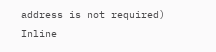address is not required)
Inline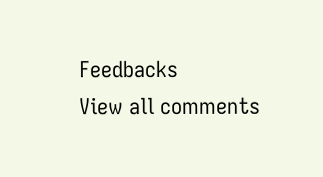Feedbacks
View all comments